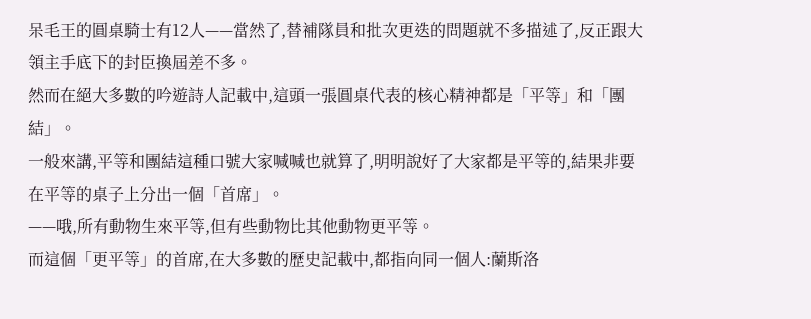呆毛王的圓桌騎士有12人——當然了,替補隊員和批次更迭的問題就不多描述了,反正跟大領主手底下的封臣換屆差不多。
然而在絕大多數的吟遊詩人記載中,這頭一張圓桌代表的核心精神都是「平等」和「團結」。
一般來講,平等和團結這種口號大家喊喊也就算了,明明說好了大家都是平等的,結果非要在平等的桌子上分出一個「首席」。
——哦,所有動物生來平等,但有些動物比其他動物更平等。
而這個「更平等」的首席,在大多數的歷史記載中,都指向同一個人:蘭斯洛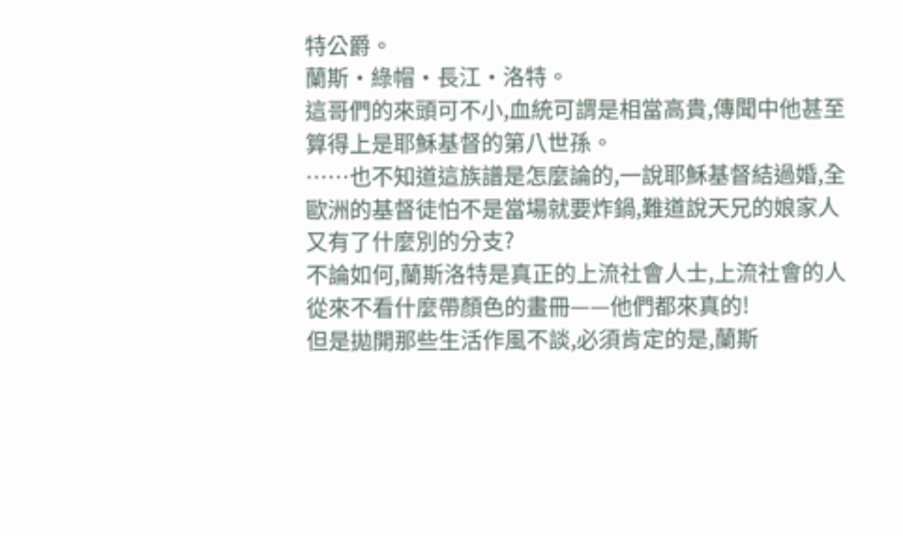特公爵。
蘭斯·綠帽·長江·洛特。
這哥們的來頭可不小,血統可謂是相當高貴,傳聞中他甚至算得上是耶穌基督的第八世孫。
……也不知道這族譜是怎麼論的,一說耶穌基督結過婚,全歐洲的基督徒怕不是當場就要炸鍋,難道說天兄的娘家人又有了什麼別的分支?
不論如何,蘭斯洛特是真正的上流社會人士,上流社會的人從來不看什麼帶顏色的畫冊——他們都來真的!
但是拋開那些生活作風不談,必須肯定的是,蘭斯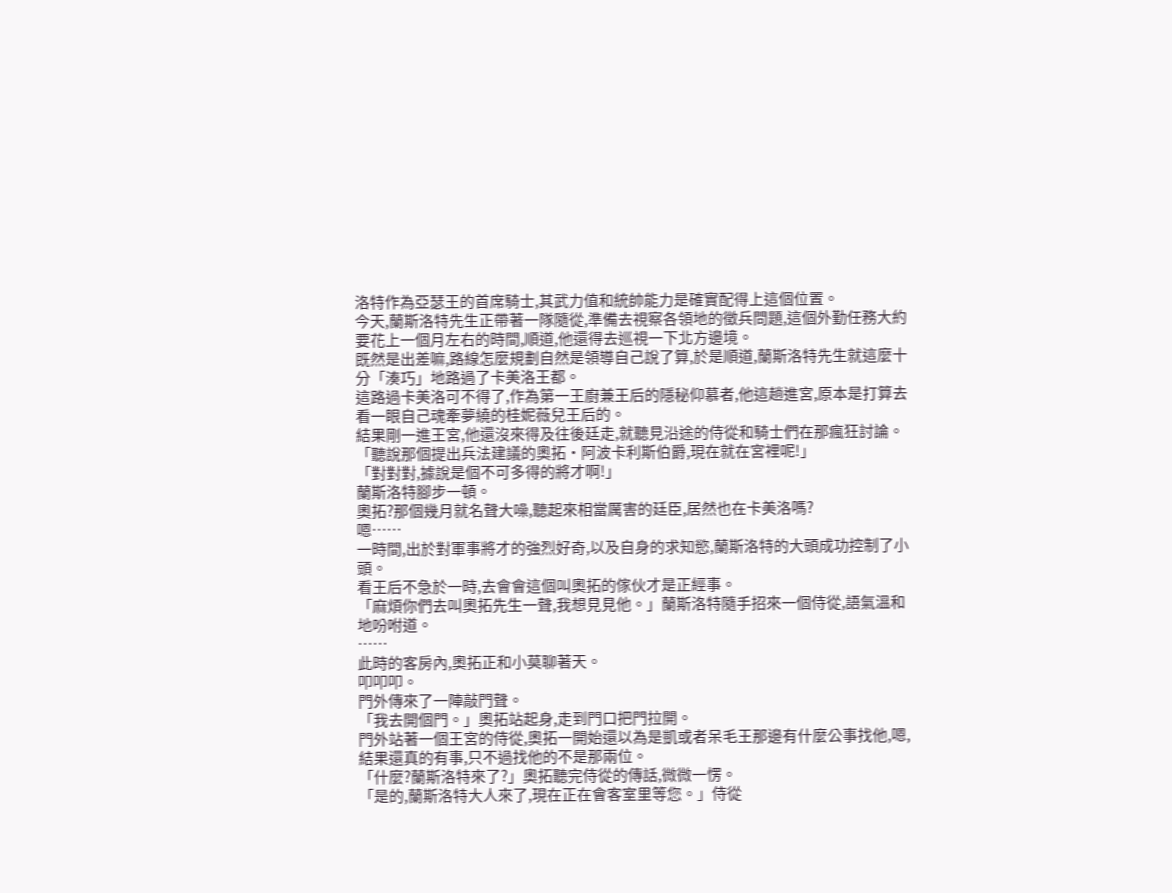洛特作為亞瑟王的首席騎士,其武力值和統帥能力是確實配得上這個位置。
今天,蘭斯洛特先生正帶著一隊隨從,準備去視察各領地的徵兵問題,這個外勤任務大約要花上一個月左右的時間,順道,他還得去巡視一下北方邊境。
既然是出差嘛,路線怎麼規劃自然是領導自己說了算,於是順道,蘭斯洛特先生就這麼十分「湊巧」地路過了卡美洛王都。
這路過卡美洛可不得了,作為第一王廚兼王后的隱秘仰慕者,他這趟進宮,原本是打算去看一眼自己魂牽夢繞的桂妮薇兒王后的。
結果剛一進王宮,他還沒來得及往後廷走,就聽見沿途的侍從和騎士們在那瘋狂討論。
「聽說那個提出兵法建議的奧拓·阿波卡利斯伯爵,現在就在宮裡呢!」
「對對對,據說是個不可多得的將才啊!」
蘭斯洛特腳步一頓。
奧拓?那個幾月就名聲大噪,聽起來相當厲害的廷臣,居然也在卡美洛嗎?
嗯……
一時間,出於對軍事將才的強烈好奇,以及自身的求知慾,蘭斯洛特的大頭成功控制了小頭。
看王后不急於一時,去會會這個叫奧拓的傢伙才是正經事。
「麻煩你們去叫奧拓先生一聲,我想見見他。」蘭斯洛特隨手招來一個侍從,語氣溫和地吩咐道。
……
此時的客房內,奧拓正和小莫聊著天。
叩叩叩。
門外傳來了一陣敲門聲。
「我去開個門。」奧拓站起身,走到門口把門拉開。
門外站著一個王宮的侍從,奧拓一開始還以為是凱或者呆毛王那邊有什麼公事找他,嗯,結果還真的有事,只不過找他的不是那兩位。
「什麼?蘭斯洛特來了?」奧拓聽完侍從的傳話,微微一愣。
「是的,蘭斯洛特大人來了,現在正在會客室里等您。」侍從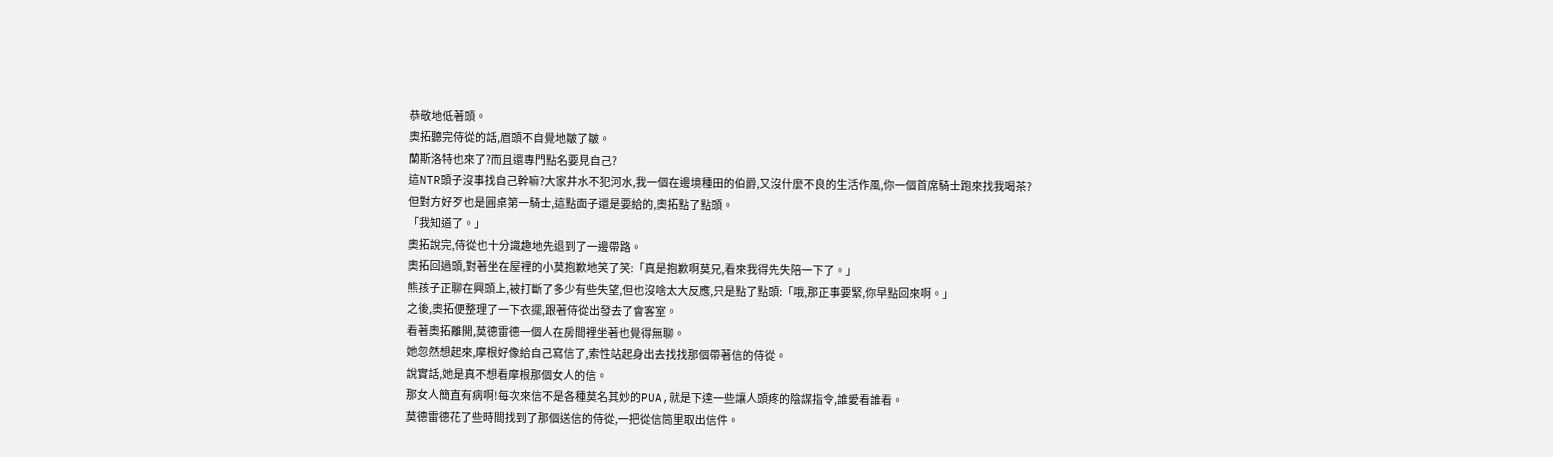恭敬地低著頭。
奧拓聽完侍從的話,眉頭不自覺地皺了皺。
蘭斯洛特也來了?而且還專門點名要見自己?
這NTR頭子沒事找自己幹嘛?大家井水不犯河水,我一個在邊境種田的伯爵,又沒什麼不良的生活作風,你一個首席騎士跑來找我喝茶?
但對方好歹也是圓桌第一騎士,這點面子還是要給的,奧拓點了點頭。
「我知道了。」
奧拓說完,侍從也十分識趣地先退到了一邊帶路。
奧拓回過頭,對著坐在屋裡的小莫抱歉地笑了笑:「真是抱歉啊莫兄,看來我得先失陪一下了。」
熊孩子正聊在興頭上,被打斷了多少有些失望,但也沒啥太大反應,只是點了點頭:「哦,那正事要緊,你早點回來啊。」
之後,奧拓便整理了一下衣擺,跟著侍從出發去了會客室。
看著奧拓離開,莫德雷德一個人在房間裡坐著也覺得無聊。
她忽然想起來,摩根好像給自己寫信了,索性站起身出去找找那個帶著信的侍從。
說實話,她是真不想看摩根那個女人的信。
那女人簡直有病啊!每次來信不是各種莫名其妙的PUA,就是下達一些讓人頭疼的陰謀指令,誰愛看誰看。
莫德雷德花了些時間找到了那個送信的侍從,一把從信筒里取出信件。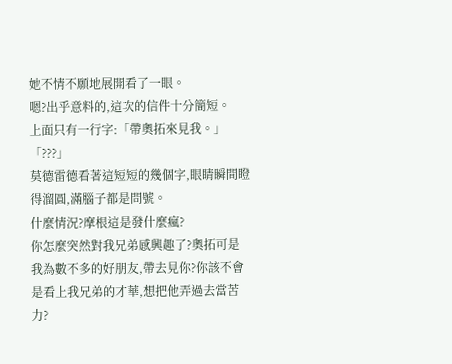她不情不願地展開看了一眼。
嗯?出乎意料的,這次的信件十分簡短。
上面只有一行字:「帶奧拓來見我。」
「???」
莫德雷德看著這短短的幾個字,眼睛瞬間瞪得溜圓,滿腦子都是問號。
什麼情況?摩根這是發什麼瘋?
你怎麼突然對我兄弟感興趣了?奧拓可是我為數不多的好朋友,帶去見你?你該不會是看上我兄弟的才華,想把他弄過去當苦力?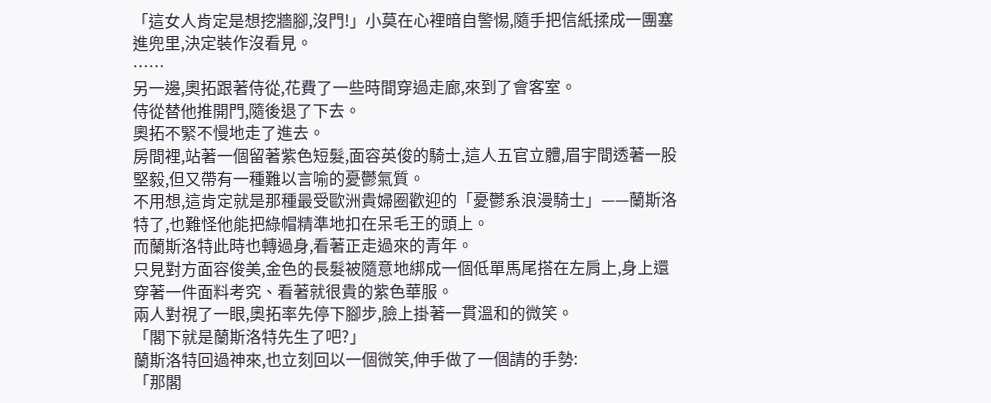「這女人肯定是想挖牆腳,沒門!」小莫在心裡暗自警惕,隨手把信紙揉成一團塞進兜里,決定裝作沒看見。
……
另一邊,奧拓跟著侍從,花費了一些時間穿過走廊,來到了會客室。
侍從替他推開門,隨後退了下去。
奧拓不緊不慢地走了進去。
房間裡,站著一個留著紫色短髮,面容英俊的騎士,這人五官立體,眉宇間透著一股堅毅,但又帶有一種難以言喻的憂鬱氣質。
不用想,這肯定就是那種最受歐洲貴婦圈歡迎的「憂鬱系浪漫騎士」——蘭斯洛特了,也難怪他能把綠帽精準地扣在呆毛王的頭上。
而蘭斯洛特此時也轉過身,看著正走過來的青年。
只見對方面容俊美,金色的長髮被隨意地綁成一個低單馬尾搭在左肩上,身上還穿著一件面料考究、看著就很貴的紫色華服。
兩人對視了一眼,奧拓率先停下腳步,臉上掛著一貫溫和的微笑。
「閣下就是蘭斯洛特先生了吧?」
蘭斯洛特回過神來,也立刻回以一個微笑,伸手做了一個請的手勢:
「那閣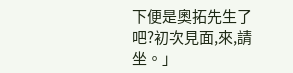下便是奧拓先生了吧?初次見面,來,請坐。」